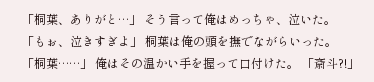「桐葉、ありがと…」 そう言って俺はめっちゃ、泣いた。 「もぉ、泣きすぎよ」 桐葉は俺の頭を撫でながらいった。 「桐葉……」 俺はその温かい手を握って口付けた。 「斎斗?!」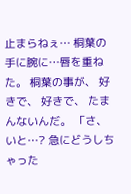止まらねぇ… 桐葉の手に腕に…唇を重ねた。 桐葉の事が、 好きで、 好きで、 たまんないんだ。 「さ、いと…? 急にどうしちゃった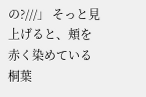の?///」 そっと見上げると、頬を赤く染めている桐葉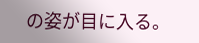の姿が目に入る。